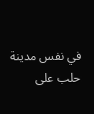في نفس مدينة حلب على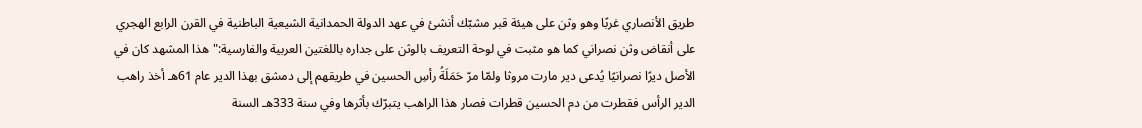طريق الأنصاري غربًا وهو وثن على هيئة قبر مشبّك أنشئ في عهد الدولة الحمدانية الشيعية الباطنية في القرن الرابع الهجري على أنقاض وثن نصراني كما هو مثبت في لوحة التعريف بالوثن على جداره باللغتين العربية والفارسية:"هذا المشهد كان في الأصل ديرًا نصرانيًا يُدعى دير مارت مروثا ولمّا مرّ حَمَلَةُ رأسِ الحسين في طريقهم إلى دمشق بهذا الدير عام 61هـ أخذ راهب الدير الرأس فقطرت من دم الحسين قطرات فصار هذا الراهب يتبرّك بأثرها وفي سنة 333هـ السنة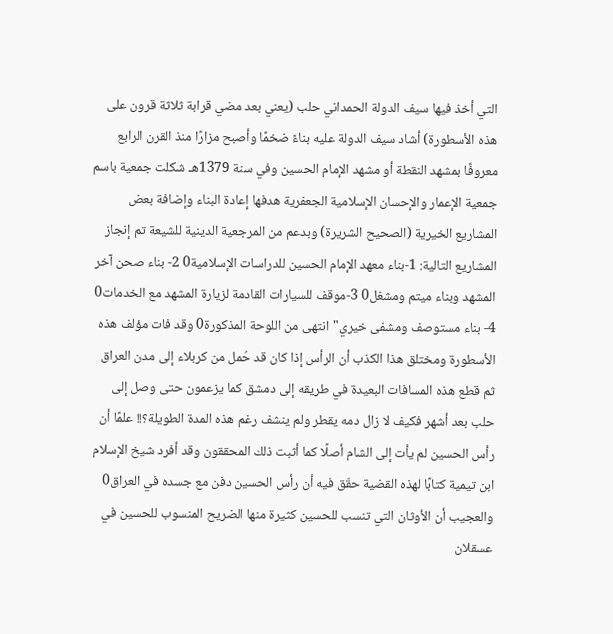التي أخذ فيها سيف الدولة الحمداني حلب (يعني بعد مضي قرابة ثلاثة قرون على هذه الأسطورة) أشاد سيف الدولة عليه بناءً ضخمًا وأصبح مزارًا منذ القرن الرابع معروفًا بمشهد النقطة أو مشهد الإمام الحسين وفي سنة 1379هـ شكلت جمعية باسم جمعية الإعمار والإحسان الإسلامية الجعفرية هدفها إعادة البناء وإضافة بعض المشاريع الخيرية (الصحيح الشريرة) وبدعم من المرجعية الدينية للشيعة تم إنجاز المشاريع التالية: 1-بناء معهد الإمام الحسين للدراسات الإسلامية0 2- بناء صحن آخر المشهد وبناء ميتم ومشغل0 3-موقف للسيارات القادمة لزيارة المشهد مع الخدمات0 4- بناء مستوصف ومشفى خيري"انتهى من اللوحة المذكورة0 وقد فات مؤلف هذه الأسطورة ومختلق هذا الكذب أن الرأس إذا كان قد حُمل من كربلاء إلى مدن العراق ثم قطع هذه المسافات البعيدة في طريقه إلى دمشق كما يزعمون حتى وصل إلى حلب بعد أشهر فكيف لا زال دمه يقطر ولم ينشف رغم هذه المدة الطويلة؟!! علمًا أن رأس الحسين لم يأت إلى الشام أصلًا كما أثبت ذلك المحققون وقد أفرد شيخ الإسلام ابن تيمية كتابًا لهذه القضية حقّق فيه أن رأس الحسين دفن مع جسده في العراق0 والعجيب أن الأوثان التي تنسب للحسين كثيرة منها الضريح المنسوب للحسين في عسقلان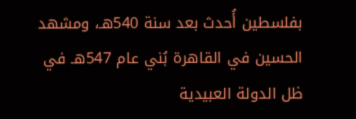بفلسطين أُحدث بعد سنة 540هـ، ومشهد الحسين في القاهرة بُني عام 547هـ في ظل الدولة العبيدية